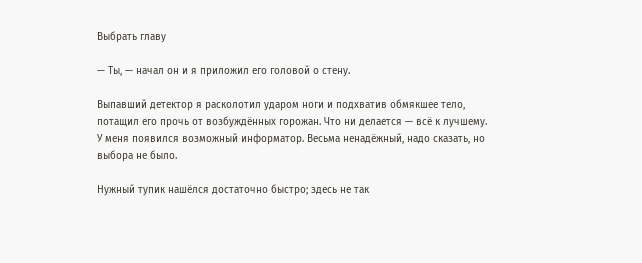Выбрать главу

— Ты, — начал он и я приложил его головой о стену.

Выпавший детектор я расколотил ударом ноги и подхватив обмякшее тело, потащил его прочь от возбуждённых горожан. Что ни делается — всё к лучшему. У меня появился возможный информатор. Весьма ненадёжный, надо сказать, но выбора не было.

Нужный тупик нашёлся достаточно быстро; здесь не так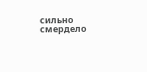сильно смердело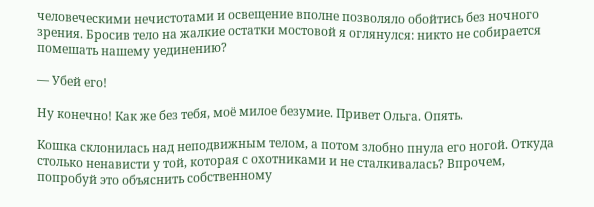человеческими нечистотами и освещение вполне позволяло обойтись без ночного зрения. Бросив тело на жалкие остатки мостовой я оглянулся: никто не собирается помешать нашему уединению?

— Убей его!

Ну конечно! Как же без тебя, моё милое безумие. Привет Ольга. Опять.

Кошка склонилась над неподвижным телом, а потом злобно пнула его ногой. Откуда столько ненависти у той, которая с охотниками и не сталкивалась? Впрочем, попробуй это объяснить собственному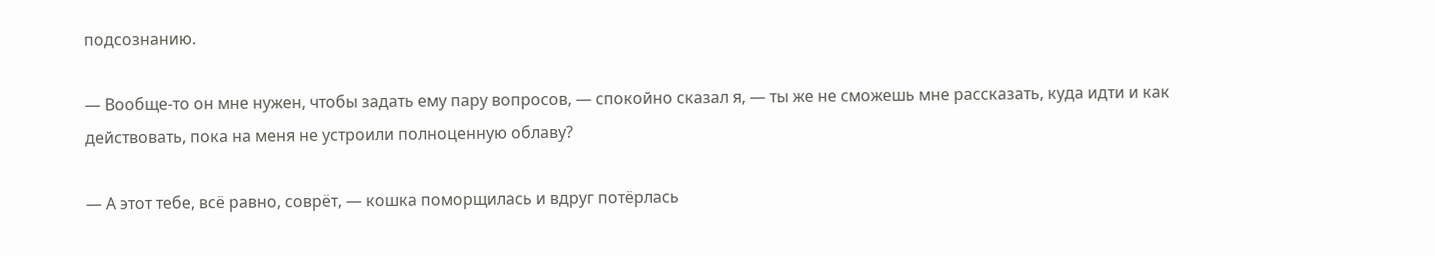подсознанию.

— Вообще-то он мне нужен, чтобы задать ему пару вопросов, — спокойно сказал я, — ты же не сможешь мне рассказать, куда идти и как действовать, пока на меня не устроили полноценную облаву?

— А этот тебе, всё равно, соврёт, — кошка поморщилась и вдруг потёрлась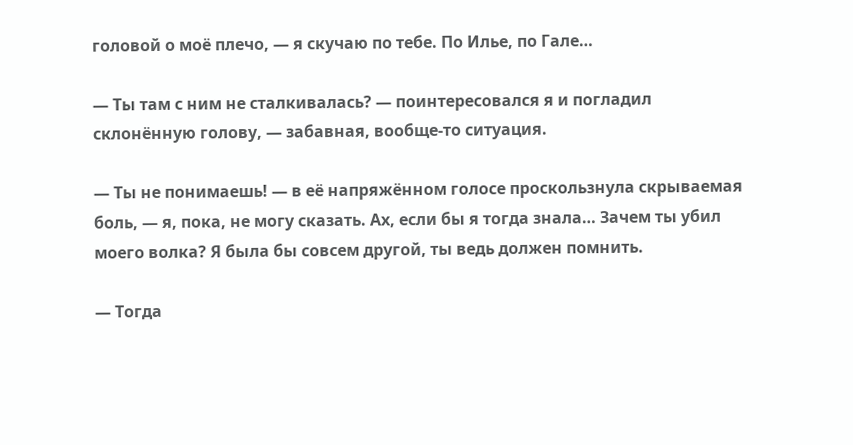головой о моё плечо, — я скучаю по тебе. По Илье, по Гале…

— Ты там с ним не сталкивалась? — поинтересовался я и погладил склонённую голову, — забавная, вообще-то ситуация.

— Ты не понимаешь! — в её напряжённом голосе проскользнула скрываемая боль, — я, пока, не могу сказать. Ах, если бы я тогда знала… Зачем ты убил моего волка? Я была бы совсем другой, ты ведь должен помнить.

— Тогда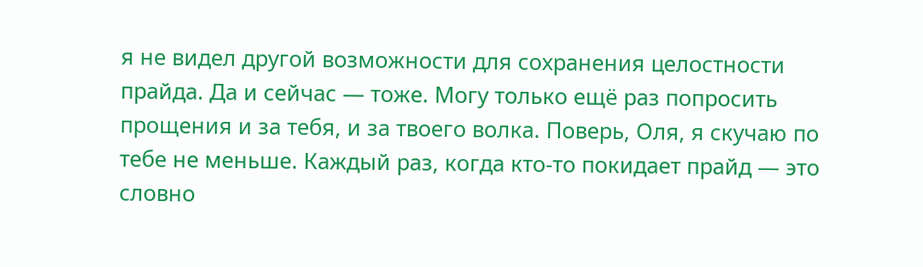я не видел другой возможности для сохранения целостности прайда. Да и сейчас — тоже. Могу только ещё раз попросить прощения и за тебя, и за твоего волка. Поверь, Оля, я скучаю по тебе не меньше. Каждый раз, когда кто-то покидает прайд — это словно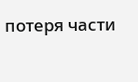потеря части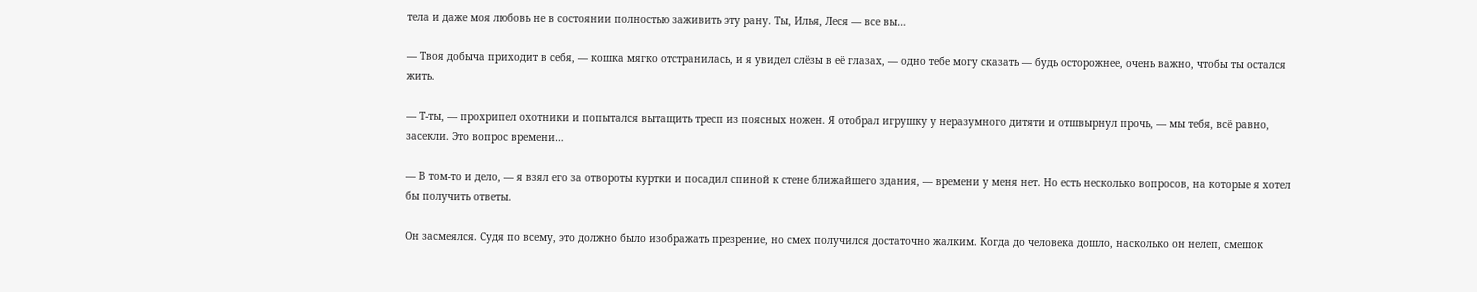тела и даже моя любовь не в состоянии полностью заживить эту рану. Ты, Илья, Леся — все вы…

— Твоя добыча приходит в себя, — кошка мягко отстранилась, и я увидел слёзы в её глазах, — одно тебе могу сказать — будь осторожнее, очень важно, чтобы ты остался жить.

— Т-ты, — прохрипел охотники и попытался вытащить тресп из поясных ножен. Я отобрал игрушку у неразумного дитяти и отшвырнул прочь, — мы тебя, всё равно, засекли. Это вопрос времени…

— В том-то и дело, — я взял его за отвороты куртки и посадил спиной к стене ближайшего здания, — времени у меня нет. Но есть несколько вопросов, на которые я хотел бы получить ответы.

Он засмеялся. Судя по всему, это должно было изображать презрение, но смех получился достаточно жалким. Когда до человека дошло, насколько он нелеп, смешок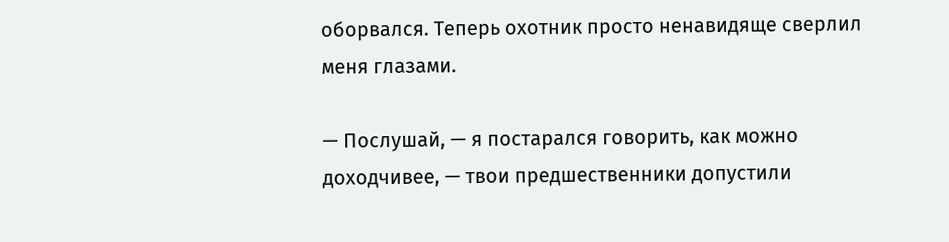оборвался. Теперь охотник просто ненавидяще сверлил меня глазами.

— Послушай, — я постарался говорить, как можно доходчивее, — твои предшественники допустили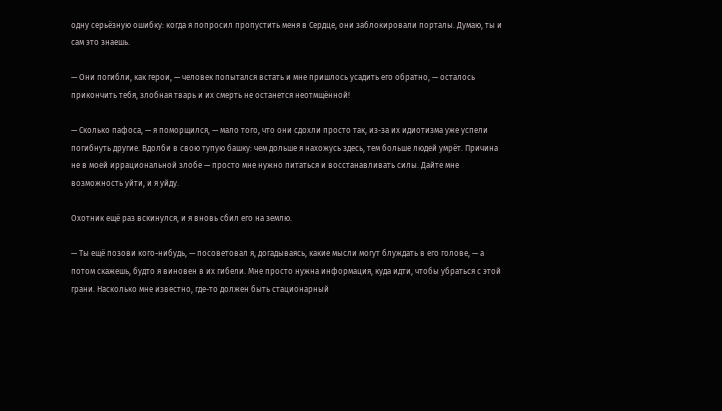одну серьёзную ошибку: когда я попросил пропустить меня в Сердце, они заблокировали порталы. Думаю, ты и сам это знаешь.

— Они погибли, как герои, — человек попытался встать и мне пришлось усадить его обратно, — осталось прикончить тебя, злобная тварь и их смерть не останется неотмщённой!

— Сколько пафоса, — я поморщился, — мало того, что они сдохли просто так, из-за их идиотизма уже успели погибнуть другие. Вдолби в свою тупую башку: чем дольше я нахожусь здесь, тем больше людей умрёт. Причина не в моей иррациональной злобе — просто мне нужно питаться и восстанавливать силы. Дайте мне возможность уйти, и я уйду.

Охотник ещё раз вскинулся, и я вновь сбил его на землю.

— Ты ещё позови кого-нибудь, — посоветовал я, догадываясь, какие мысли могут блуждать в его голове, — а потом скажешь, будто я виновен в их гибели. Мне просто нужна информация, куда идти, чтобы убраться с этой грани. Насколько мне известно, где-то должен быть стационарный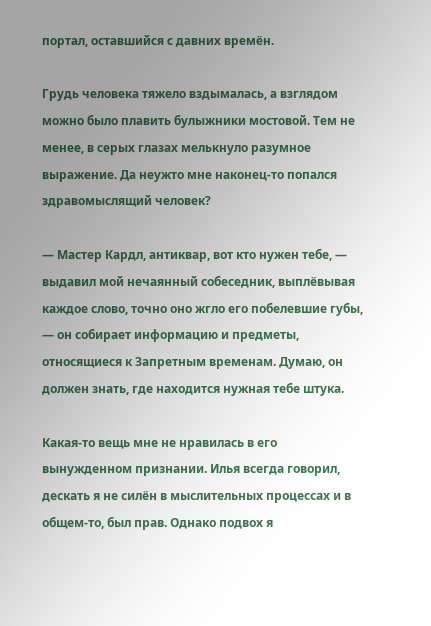портал, оставшийся с давних времён.

Грудь человека тяжело вздымалась, а взглядом можно было плавить булыжники мостовой. Тем не менее, в серых глазах мелькнуло разумное выражение. Да неужто мне наконец-то попался здравомыслящий человек?

— Мастер Кардл, антиквар, вот кто нужен тебе, — выдавил мой нечаянный собеседник, выплёвывая каждое слово, точно оно жгло его побелевшие губы, — он собирает информацию и предметы, относящиеся к Запретным временам. Думаю, он должен знать, где находится нужная тебе штука.

Какая-то вещь мне не нравилась в его вынужденном признании. Илья всегда говорил, дескать я не силён в мыслительных процессах и в общем-то, был прав. Однако подвох я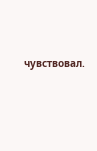чувствовал.